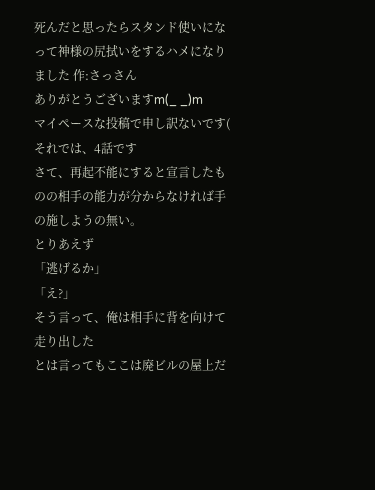死んだと思ったらスタンド使いになって神様の尻拭いをするハメになりました 作:さっさん
ありがとうございますm(_ _)m
マイペースな投稿で申し訳ないです(
それでは、4話です
さて、再起不能にすると宣言したものの相手の能力が分からなければ手の施しようの無い。
とりあえず
「逃げるか」
「え?」
そう言って、俺は相手に背を向けて走り出した
とは言ってもここは廃ビルの屋上だ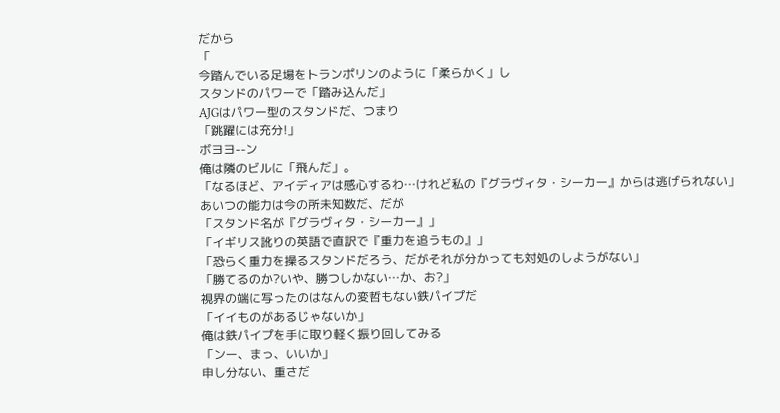だから
「
今踏んでいる足場をトランポリンのように「柔らかく」し
スタンドのパワーで「踏み込んだ」
AJGはパワー型のスタンドだ、つまり
「跳躍には充分!」
ボヨヨ--ン
俺は隣のビルに「飛んだ」。
「なるほど、アイディアは感心するわ…けれど私の『グラヴィタ・シーカー』からは逃げられない」
あいつの能力は今の所未知数だ、だが
「スタンド名が『グラヴィタ・シーカー』」
「イギリス訛りの英語で直訳で『重力を追うもの』」
「恐らく重力を操るスタンドだろう、だがそれが分かっても対処のしようがない」
「勝てるのか?いや、勝つしかない…か、お?」
視界の端に写ったのはなんの変哲もない鉄パイプだ
「イイものがあるじゃないか」
俺は鉄パイプを手に取り軽く振り回してみる
「ンー、まっ、いいか」
申し分ない、重さだ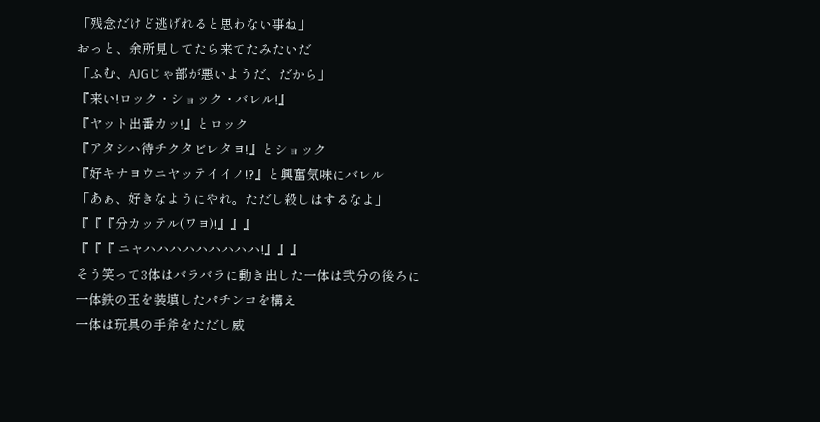「残念だけど逃げれると思わない事ね」
おっと、余所見してたら来てたみたいだ
「ふむ、AJGじゃ部が悪いようだ、だから」
『来い!ロック・ショック・バレル!』
『ヤット出番カッ!』とロック
『アタシハ待チクタビレタヨ!』とショック
『好キナヨウニヤッテイイノ!?』と興奮気味にバレル
「あぁ、好きなようにやれ。ただし殺しはするなよ」
『『『分カッテル(ワヨ)!』』』
『『『 ニャハハハハハハハハハ!』』』
そう笑って3体はバラバラに動き出した一体は弐分の後ろに
一体鉄の玉を装填したパチンコを構え
一体は玩具の手斧をただし威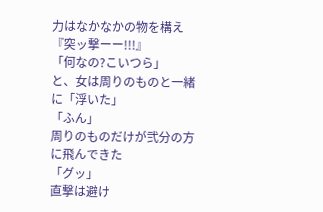力はなかなかの物を構え
『突ッ撃ーー!!!』
「何なの?こいつら」
と、女は周りのものと一緒に「浮いた」
「ふん」
周りのものだけが弐分の方に飛んできた
「グッ」
直撃は避け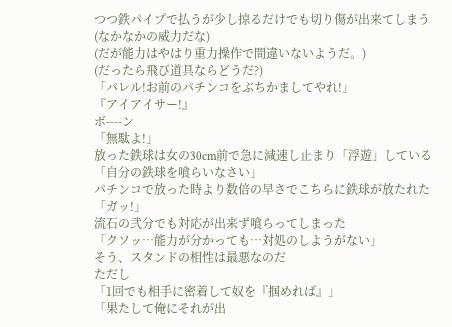つつ鉄パイプで払うが少し掠るだけでも切り傷が出来てしまう
(なかなかの威力だな)
(だが能力はやはり重力操作で間違いないようだ。)
(だったら飛び道具ならどうだ?)
「バレル!お前のパチンコをぶちかましてやれ!」
『アイアイサー!』
ボ----ン
「無駄よ!」
放った鉄球は女の30cm前で急に減速し止まり「浮遊」している
「自分の鉄球を喰らいなさい」
パチンコで放った時より数倍の早さでこちらに鉄球が放たれた
「ガッ!」
流石の弐分でも対応が出来ず喰らってしまった
「クソッ…能力が分かっても…対処のしようがない」
そう、スタンドの相性は最悪なのだ
ただし
「1回でも相手に密着して奴を『掴めれば』」
「果たして俺にそれが出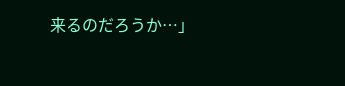来るのだろうか…」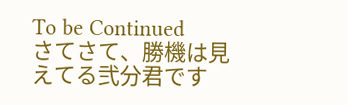To be Continued
さてさて、勝機は見えてる弐分君です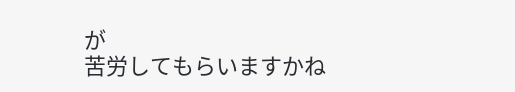が
苦労してもらいますかね